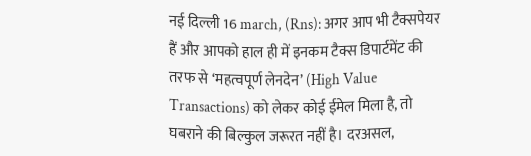नई दिल्ली 16 march, (Rns): अगर आप भी टैक्सपेयर हैं और आपको हाल ही में इनकम टैक्स डिपार्टमेंट की तरफ से ‘महत्वपूर्ण लेनदेन’ (High Value Transactions) को लेकर कोई ईमेल मिला है, तो घबराने की बिल्कुल जरूरत नहीं है। दरअसल,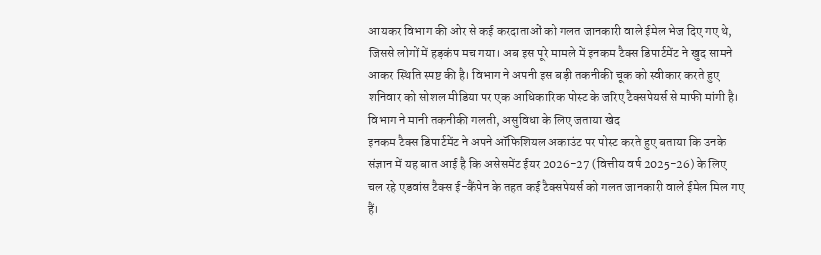आयकर विभाग की ओर से कई करदाताओं को गलत जानकारी वाले ईमेल भेज दिए गए थे, जिससे लोगों में हड़कंप मच गया। अब इस पूरे मामले में इनकम टैक्स डिपार्टमेंट ने खुद सामने आकर स्थिति स्पष्ट की है। विभाग ने अपनी इस बड़ी तकनीकी चूक को स्वीकार करते हुए शनिवार को सोशल मीडिया पर एक आधिकारिक पोस्ट के जरिए टैक्सपेयर्स से माफी मांगी है।
विभाग ने मानी तकनीकी गलती, असुविधा के लिए जताया खेद
इनकम टैक्स डिपार्टमेंट ने अपने ऑफिशियल अकाउंट पर पोस्ट करते हुए बताया कि उनके संज्ञान में यह बात आई है कि असेसमेंट ईयर 2026-27 (वित्तीय वर्ष 2025-26) के लिए चल रहे एडवांस टैक्स ई-कैंपेन के तहत कई टैक्सपेयर्स को गलत जानकारी वाले ईमेल मिल गए हैं।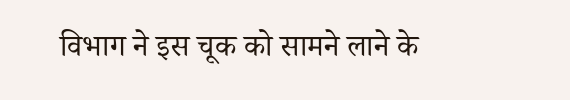विभाग ने इस चूक को सामने लाने के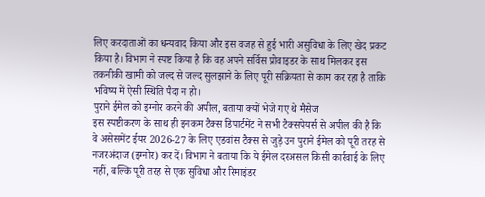लिए करदाताओं का धन्यवाद किया और इस वजह से हुई भारी असुविधा के लिए खेद प्रकट किया है। विभाग ने स्पष्ट किया है कि वह अपने सर्विस प्रोवाइडर के साथ मिलकर इस तकनीकी खामी को जल्द से जल्द सुलझाने के लिए पूरी सक्रियता से काम कर रहा है ताकि भविष्य में ऐसी स्थिति पैदा न हो।
पुराने ईमेल को इग्नोर करने की अपील, बताया क्यों भेजे गए थे मैसेज
इस स्पष्टीकरण के साथ ही इनकम टैक्स डिपार्टमेंट ने सभी टैक्सपेयर्स से अपील की है कि वे असेसमेंट ईयर 2026-27 के लिए एडवांस टैक्स से जुड़े उन पुराने ईमेल को पूरी तरह से नजरअंदाज (इग्नोर) कर दें। विभाग ने बताया कि ये ईमेल दरअसल किसी कार्रवाई के लिए नहीं, बल्कि पूरी तरह से एक सुविधा और रिमाइंडर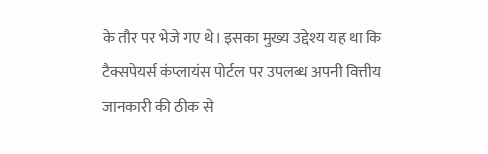के तौर पर भेजे गए थे। इसका मुख्य उद्देश्य यह था कि टैक्सपेयर्स कंप्लायंस पोर्टल पर उपलब्ध अपनी वित्तीय जानकारी की ठीक से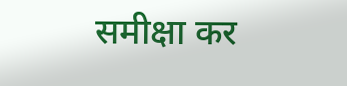समीक्षा कर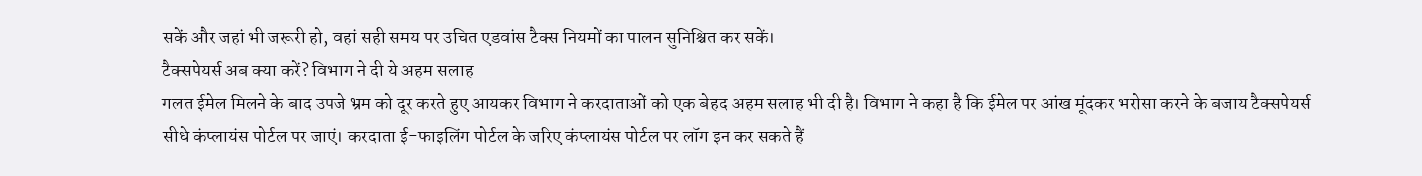सकें और जहां भी जरूरी हो, वहां सही समय पर उचित एडवांस टैक्स नियमों का पालन सुनिश्चित कर सकें।
टैक्सपेयर्स अब क्या करें? विभाग ने दी ये अहम सलाह
गलत ईमेल मिलने के बाद उपजे भ्रम को दूर करते हुए आयकर विभाग ने करदाताओं को एक बेहद अहम सलाह भी दी है। विभाग ने कहा है कि ईमेल पर आंख मूंदकर भरोसा करने के बजाय टैक्सपेयर्स सीधे कंप्लायंस पोर्टल पर जाएं। करदाता ई-फाइलिंग पोर्टल के जरिए कंप्लायंस पोर्टल पर लॉग इन कर सकते हैं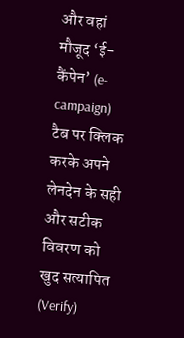और वहां मौजूद ‘ई-कैंपेन’ (e-campaign) टैब पर क्लिक करके अपने लेनदेन के सही और सटीक विवरण को खुद सत्यापित (Verify)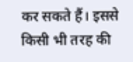कर सकते हैं। इससे किसी भी तरह की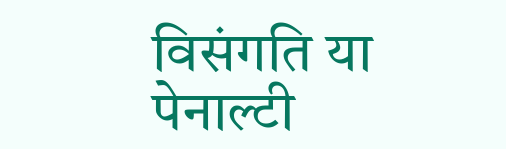विसंगति या पेनाल्टी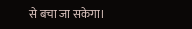से बचा जा सकेगा।